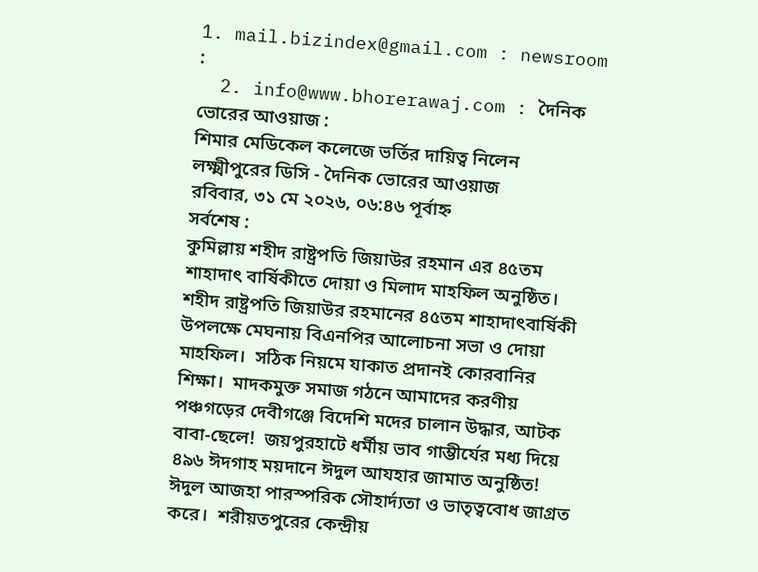1. mail.bizindex@gmail.com : newsroom :
  2. info@www.bhorerawaj.com : দৈনিক ভোরের আওয়াজ :
শিমার মেডিকেল কলেজে ভর্তির দায়িত্ব নিলেন লক্ষ্মীপুরের ডিসি - দৈনিক ভোরের আওয়াজ
রবিবার, ৩১ মে ২০২৬, ০৬:৪৬ পূর্বাহ্ন
সর্বশেষ :
কুমিল্লায় শহীদ রাষ্ট্রপতি জিয়াউর রহমান এর ৪৫তম শাহাদাৎ বার্ষিকীতে দোয়া ও মিলাদ মাহফিল অনুষ্ঠিত।  শহীদ রাষ্ট্রপতি জিয়াউর রহমানের ৪৫তম শাহাদাৎবার্ষিকী উপলক্ষে মেঘনায় বিএনপির আলোচনা সভা ও দোয়া মাহফিল।  সঠিক নিয়মে যাকাত প্রদানই কোরবানির শিক্ষা।  মাদকমুক্ত সমাজ গঠনে আমাদের করণীয় পঞ্চগড়ের দেবীগঞ্জে বিদেশি মদের চালান উদ্ধার, আটক বাবা-ছেলে!  জয়পুরহাটে ধর্মীয় ভাব গাম্ভীর্যের মধ্য দিয়ে ৪৯৬ ঈদগাহ ময়দানে ঈদুল আযহার জামাত অনুষ্ঠিত!  ঈদুল আজহা পারস্পরিক সৌহার্দ্যতা ও ভাতৃত্ববোধ জাগ্রত করে।  শরীয়তপুরের কেন্দ্রীয়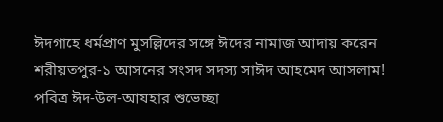ঈদগাহে ধর্মপ্রাণ মুসল্লিদের সঙ্গে ঈদের নামাজ আদায় করেন শরীয়তপুর-১ আসনের সংসদ সদস্য সাঈদ আহমেদ আসলাম!  পবিত্র ঈদ-উল-আযহার শুভেচ্ছা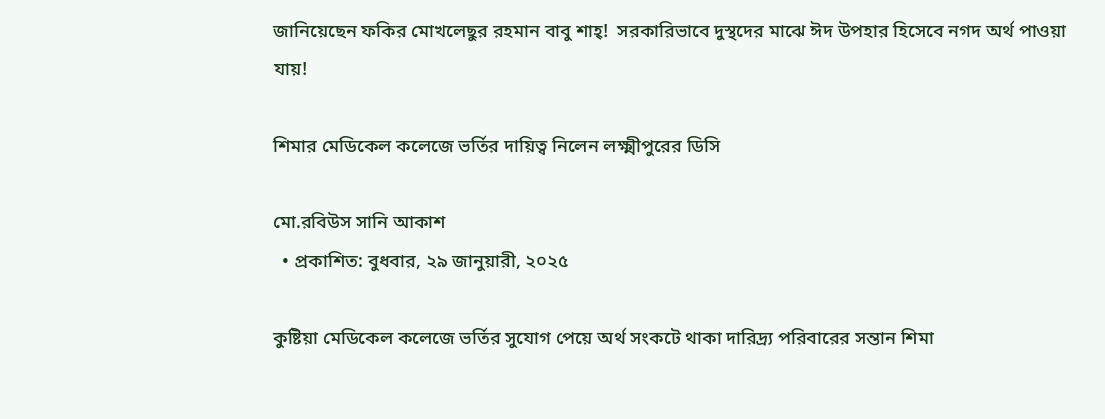জানিয়েছেন ফকির মোখলেছুর রহমান বাবু শাহ্!  সরকারিভাবে দুস্থদের মাঝে ঈদ উপহার হিসেবে নগদ অর্থ পাওয়া যায়!

শিমার মেডিকেল কলেজে ভর্তির দায়িত্ব নিলেন লক্ষ্মীপুরের ডিসি

মো.রবিউস সানি আকাশ
  • প্রকাশিত: বুধবার, ২৯ জানুয়ারী, ২০২৫

কুষ্টিয়া মেডিকেল কলেজে ভর্তির সুযোগ পেয়ে অর্থ সংকটে থাকা দারিদ্র্য পরিবারের সন্তান শিমা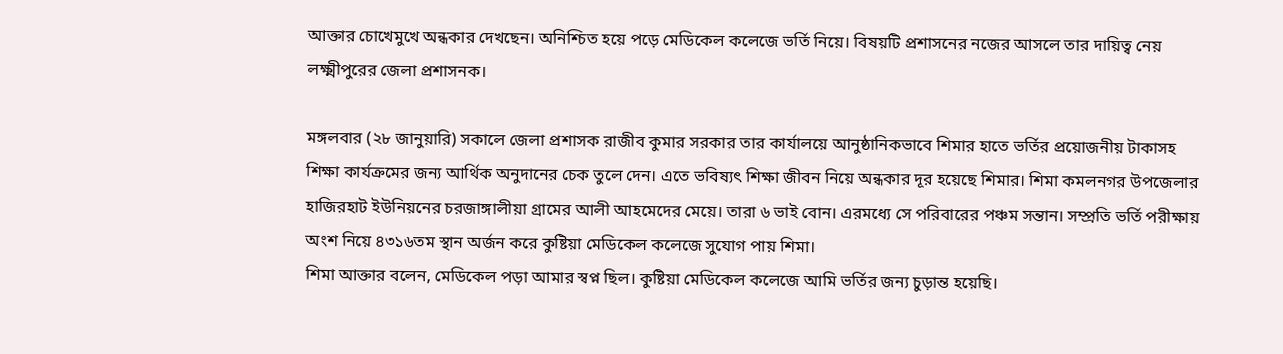আক্তার চোখেমুখে অন্ধকার দেখছেন। অনিশ্চিত হয়ে পড়ে মেডিকেল কলেজে ভর্তি নিয়ে। বিষয়টি প্রশাসনের নজের আসলে তার দায়িত্ব নেয় লক্ষ্মীপুরের জেলা প্রশাসনক।

মঙ্গলবার (২৮ জানুয়ারি) সকালে জেলা প্রশাসক রাজীব কুমার সরকার তার কার্যালয়ে আনুষ্ঠানিকভাবে শিমার হাতে ভর্তির প্রয়োজনীয় টাকাসহ শিক্ষা কার্যক্রমের জন্য আর্থিক অনুদানের চেক তুলে দেন। এতে ভবিষ্যৎ শিক্ষা জীবন নিয়ে অন্ধকার দূর হয়েছে শিমার। শিমা কমলনগর উপজেলার হাজিরহাট ইউনিয়নের চরজাঙ্গালীয়া গ্রামের আলী আহমেদের মেয়ে। তারা ৬ ভাই বোন। এরমধ্যে সে পরিবারের পঞ্চম সন্তান। সম্প্রতি ভর্তি পরীক্ষায় অংশ নিয়ে ৪৩১৬তম স্থান অর্জন করে কুষ্টিয়া মেডিকেল কলেজে সুযোগ পায় শিমা।
শিমা আক্তার বলেন, মেডিকেল পড়া আমার স্বপ্ন ছিল। কুষ্টিয়া মেডিকেল কলেজে আমি ভর্তির জন্য চুড়ান্ত হয়েছি।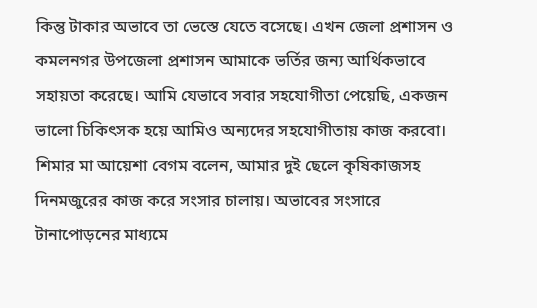কিন্তু টাকার অভাবে তা ভেস্তে যেতে বসেছে। এখন জেলা প্রশাসন ও কমলনগর উপজেলা প্রশাসন আমাকে ভর্তির জন্য আর্থিকভাবে সহায়তা করেছে। আমি যেভাবে সবার সহযোগীতা পেয়েছি, একজন ভালো চিকিৎসক হয়ে আমিও অন্যদের সহযোগীতায় কাজ করবো। শিমার মা আয়েশা বেগম বলেন, আমার দুই ছেলে কৃষিকাজসহ দিনমজুরের কাজ করে সংসার চালায়। অভাবের সংসারে টানাপোড়নের মাধ্যমে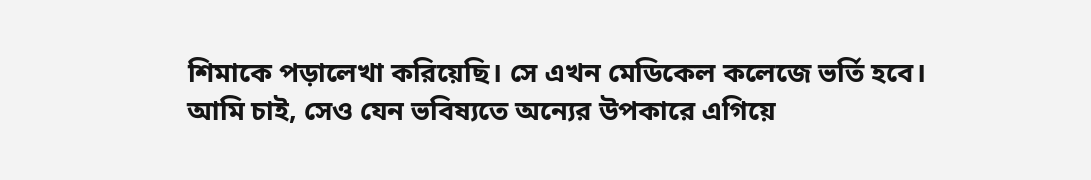শিমাকে পড়ালেখা করিয়েছি। সে এখন মেডিকেল কলেজে ভর্তি হবে। আমি চাই, সেও যেন ভবিষ্যতে অন্যের উপকারে এগিয়ে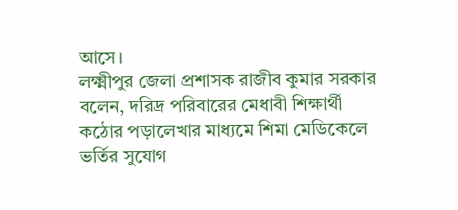আসে।
লক্ষ্মীপুর জেলা প্রশাসক রাজীব কুমার সরকার বলেন, দরিদ্র পরিবারের মেধাবী শিক্ষার্থী কঠোর পড়ালেখার মাধ্যমে শিমা মেডিকেলে ভর্তির সুযোগ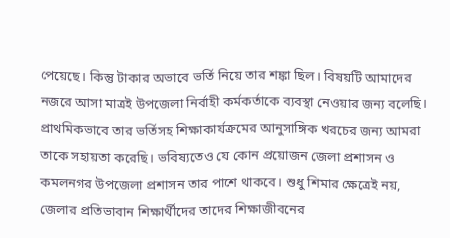পেয়েছে। কিন্তু টাকার অভাবে ভর্তি নিয়ে তার শঙ্কা ছিল। বিষয়টি আমাদের নজরে আসা মাত্রই উপজেলা নির্বাহী কর্মকর্তাকে ব্যবস্থা নেওয়ার জন্য বলেছি। প্রাথমিকভাবে তার ভর্তিসহ শিক্ষাকার্যক্রমের আনুসাঙ্গিক খরচের জন্য আমরা তাকে সহায়তা করেছি। ভবিষ্যতেও যে কোন প্রয়োজন জেলা প্রশাসন ও কমলনগর উপজেলা প্রশাসন তার পাশে থাকবে। শুধু শিমার ক্ষেত্রেই নয়, জেলার প্রতিভাবান শিক্ষার্থীদের তাদের শিক্ষাজীবনের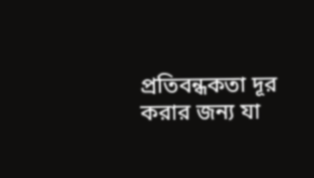প্রতিবন্ধকতা দূর করার জন্য যা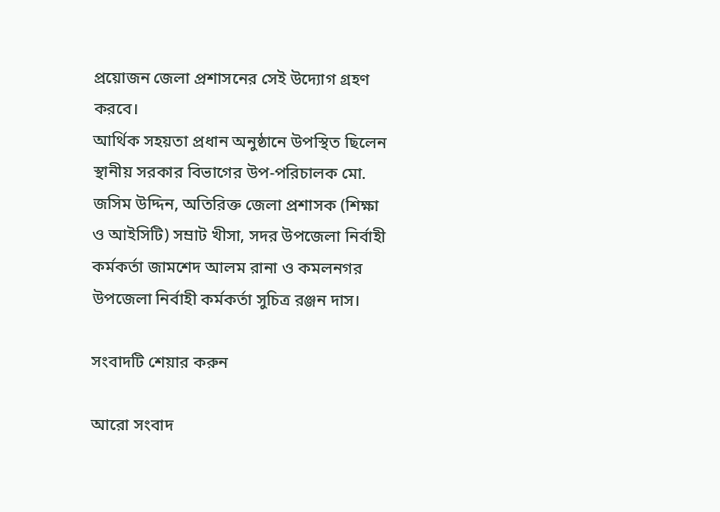প্রয়োজন জেলা প্রশাসনের সেই উদ্যোগ গ্রহণ করবে।
আর্থিক সহয়তা প্রধান অনুষ্ঠানে উপস্থিত ছিলেন স্থানীয় সরকার বিভাগের উপ-পরিচালক মো. জসিম উদ্দিন, অতিরিক্ত জেলা প্রশাসক (শিক্ষা ও আইসিটি) সম্রাট খীসা, সদর উপজেলা নির্বাহী কর্মকর্তা জামশেদ আলম রানা ও কমলনগর উপজেলা নির্বাহী কর্মকর্তা সুচিত্র রঞ্জন দাস।

সংবাদটি শেয়ার করুন

আরো সংবাদ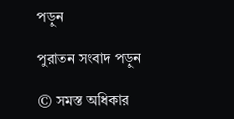পড়ুন

পুরাতন সংবাদ পড়ুন

© সমস্ত অধিকার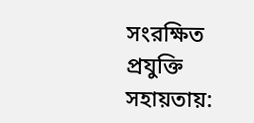সংরক্ষিত
প্রযুক্তি সহায়তায়: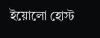ইয়োলো হোস্ট